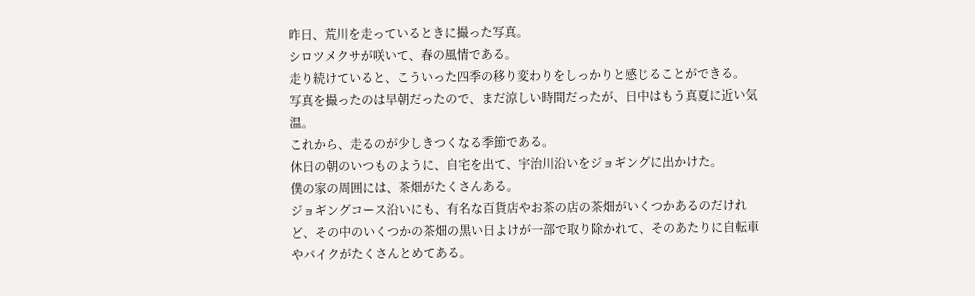昨日、荒川を走っているときに撮った写真。
シロツメクサが咲いて、春の風情である。
走り続けていると、こういった四季の移り変わりをしっかりと感じることができる。
写真を撮ったのは早朝だったので、まだ涼しい時間だったが、日中はもう真夏に近い気温。
これから、走るのが少しきつくなる季節である。
休日の朝のいつものように、自宅を出て、宇治川沿いをジョギングに出かけた。
僕の家の周囲には、茶畑がたくさんある。
ジョギングコース沿いにも、有名な百貨店やお茶の店の茶畑がいくつかあるのだけれど、その中のいくつかの茶畑の黒い日よけが一部で取り除かれて、そのあたりに自転車やバイクがたくさんとめてある。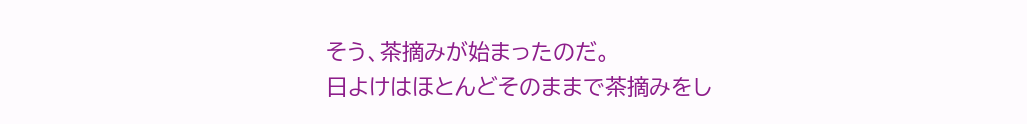そう、茶摘みが始まったのだ。
日よけはほとんどそのままで茶摘みをし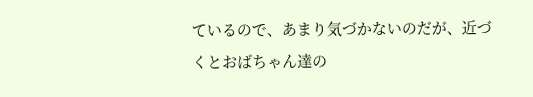ているので、あまり気づかないのだが、近づくとおばちゃん達の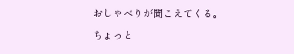おしゃべりが聞こえてくる。
ちょっと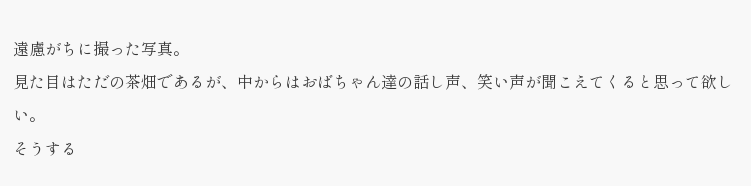遠慮がちに撮った写真。
見た目はただの茶畑であるが、中からはおばちゃん達の話し声、笑い声が聞こえてくると思って欲しい。
そうする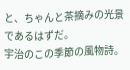と、ちゃんと茶摘みの光景であるはずだ。
宇治のこの季節の風物詩。